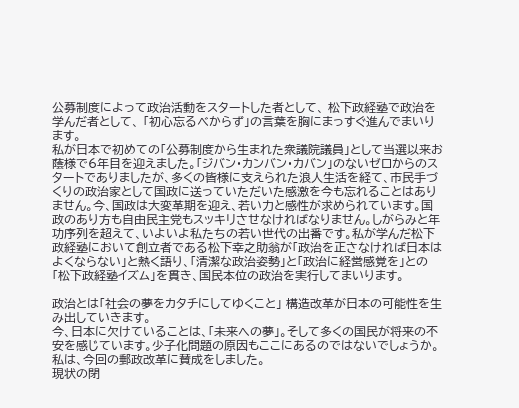公募制度によって政治活動をスタートした者として、 松下政経塾で政治を学んだ者として、 「初心忘るべからず」の言葉を胸にまっすぐ進んでまいります。
私が日本で初めての「公募制度から生まれた衆議院議員」として当選以来お蔭様で6年目を迎えました。「ジバン・カンバン・カバン」のないゼロからのスタートでありましたが、多くの皆様に支えられた浪人生活を経て、市民手づくりの政治家として国政に送っていただいた感激を今も忘れることはありません。今、国政は大変革期を迎え、若い力と感性が求められています。国政のあり方も自由民主党もスッキリさせなければなりません。しがらみと年功序列を超えて、いよいよ私たちの若い世代の出番です。私が学んだ松下政経塾において創立者である松下幸之助翁が「政治を正さなければ日本はよくならない」と熱く語り、「清潔な政治姿勢」と「政治に経営感覚を」との「松下政経塾イズム」を貫き、国民本位の政治を実行してまいります。

政治とは「社会の夢をカタチにしてゆくこと」 構造改革が日本の可能性を生み出していきます。
今、日本に欠けていることは、「未来への夢」。そして多くの国民が将来の不安を感じています。少子化問題の原因もここにあるのではないでしょうか。
私は、今回の郵政改革に賛成をしました。
現状の閉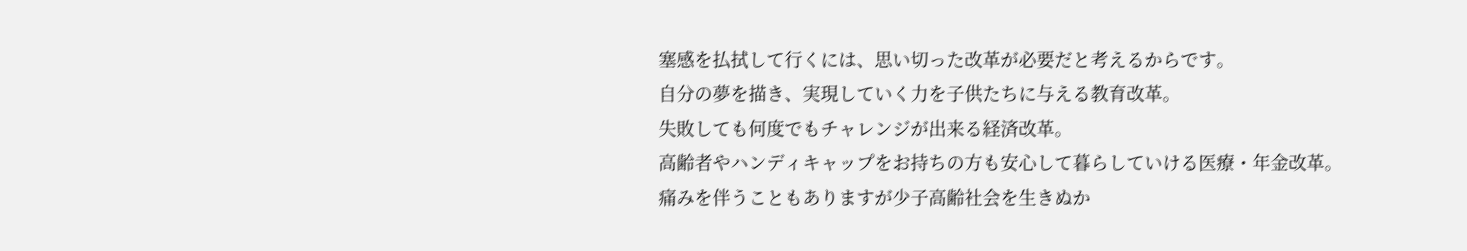塞感を払拭して行くには、思い切った改革が必要だと考えるからです。
自分の夢を描き、実現していく力を子供たちに与える教育改革。
失敗しても何度でもチャレンジが出来る経済改革。
高齢者やハンディキャップをお持ちの方も安心して暮らしていける医療・年金改革。
痛みを伴うこともありますが少子高齢社会を生きぬか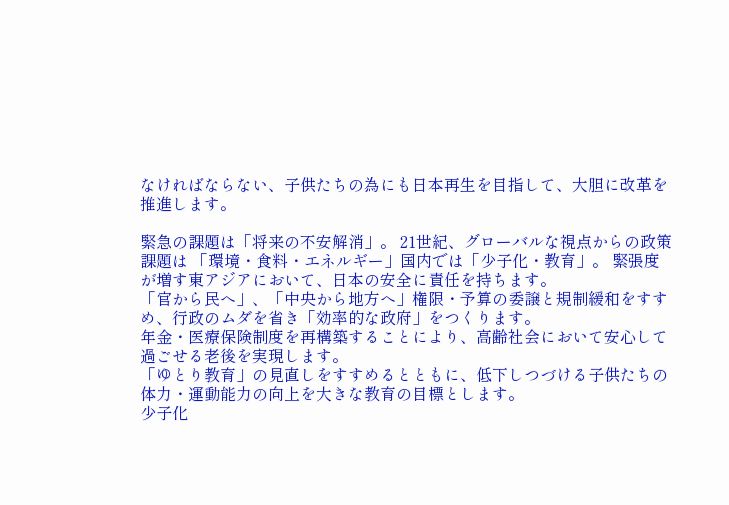なければならない、子供たちの為にも日本再生を目指して、大胆に改革を推進します。

緊急の課題は「将来の不安解消」。 21世紀、グローバルな視点からの政策課題は 「環境・食料・エネルギー」国内では「少子化・教育」。 緊張度が増す東アジアにおいて、日本の安全に責任を持ちます。
「官から民へ」、「中央から地方へ」権限・予算の委譲と規制緩和をすすめ、行政のムダを省き「効率的な政府」をつくります。
年金・医療保険制度を再構築することにより、高齢社会において安心して過ごせる老後を実現します。
「ゆとり教育」の見直しをすすめるとともに、低下しつづける子供たちの体力・運動能力の向上を大きな教育の目標とします。
少子化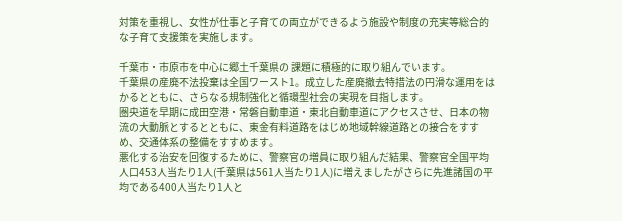対策を重視し、女性が仕事と子育ての両立ができるよう施設や制度の充実等総合的な子育て支援策を実施します。

千葉市・市原市を中心に郷土千葉県の 課題に積極的に取り組んでいます。
千葉県の産廃不法投棄は全国ワースト1。成立した産廃撤去特措法の円滑な運用をはかるとともに、さらなる規制強化と循環型社会の実現を目指します。
圏央道を早期に成田空港・常磐自動車道・東北自動車道にアクセスさせ、日本の物流の大動脈とするとともに、東金有料道路をはじめ地域幹線道路との接合をすすめ、交通体系の整備をすすめます。
悪化する治安を回復するために、警察官の増員に取り組んだ結果、警察官全国平均人口453人当たり1人(千葉県は561人当たり1人)に増えましたがさらに先進諸国の平均である400人当たり1人と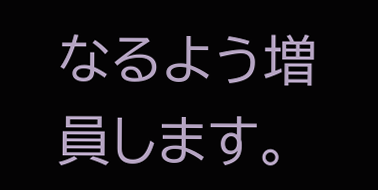なるよう増員します。